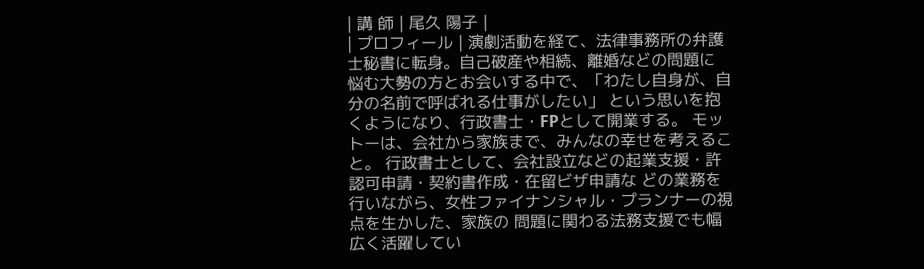| 講 師 | 尾久 陽子 |
| プロフィール | 演劇活動を経て、法律事務所の弁護士秘書に転身。自己破産や相続、離婚などの問題に 悩む大勢の方とお会いする中で、「わたし自身が、自分の名前で呼ばれる仕事がしたい」 という思いを抱くようになり、行政書士・FPとして開業する。 モットーは、会社から家族まで、みんなの幸せを考えること。 行政書士として、会社設立などの起業支援・許認可申請・契約書作成・在留ビザ申請な どの業務を行いながら、女性ファイナンシャル・プランナーの視点を生かした、家族の 問題に関わる法務支援でも幅広く活躍してい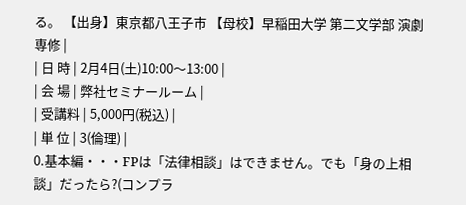る。 【出身】東京都八王子市 【母校】早稲田大学 第二文学部 演劇専修 |
| 日 時 | 2月4日(土)10:00〜13:00 |
| 会 場 | 弊社セミナールーム |
| 受講料 | 5,000円(税込) |
| 単 位 | 3(倫理) |
0.基本編・・・FPは「法律相談」はできません。でも「身の上相談」だったら?(コンプラ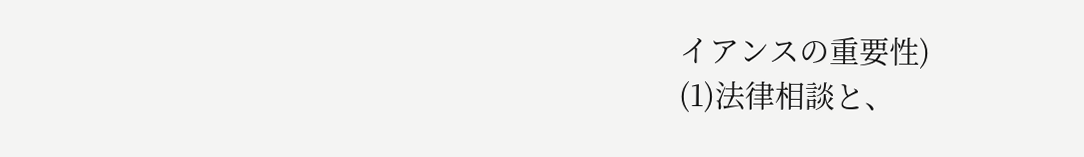イアンスの重要性)
(1)法律相談と、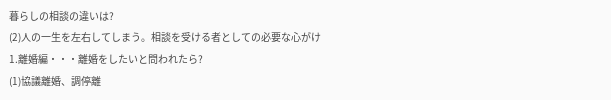暮らしの相談の違いは?
(2)人の一生を左右してしまう。相談を受ける者としての必要な心がけ
1.離婚編・・・離婚をしたいと問われたら?
(1)協議離婚、調停離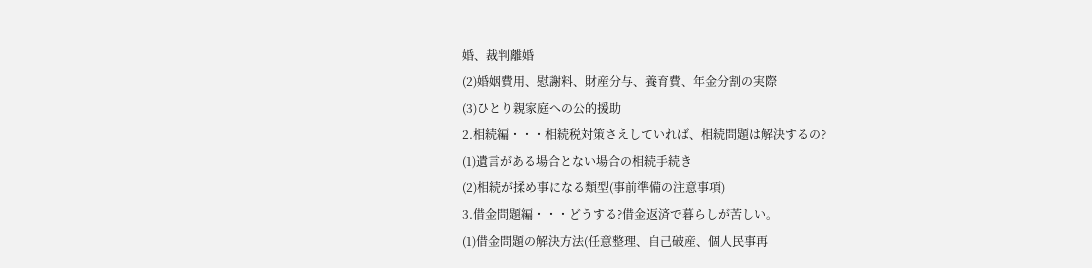婚、裁判離婚
(2)婚姻費用、慰謝料、財産分与、養育費、年金分割の実際
(3)ひとり親家庭への公的援助
2.相続編・・・相続税対策さえしていれば、相続問題は解決するの?
(1)遺言がある場合とない場合の相続手続き
(2)相続が揉め事になる類型(事前準備の注意事項)
3.借金問題編・・・どうする?借金返済で暮らしが苦しい。
(1)借金問題の解決方法(任意整理、自己破産、個人民事再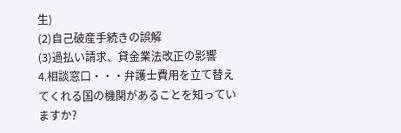生)
(2)自己破産手続きの誤解
(3)過払い請求、貸金業法改正の影響
4.相談窓口・・・弁護士費用を立て替えてくれる国の機関があることを知っていますか?